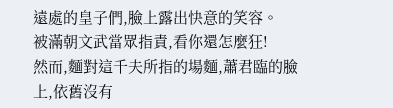遠處的皇子們,臉上露出快意的笑容。
被滿朝文武當眾指責,看你還怎麼狂!
然而,麵對這千夫所指的場麵,蕭君臨的臉上,依舊沒有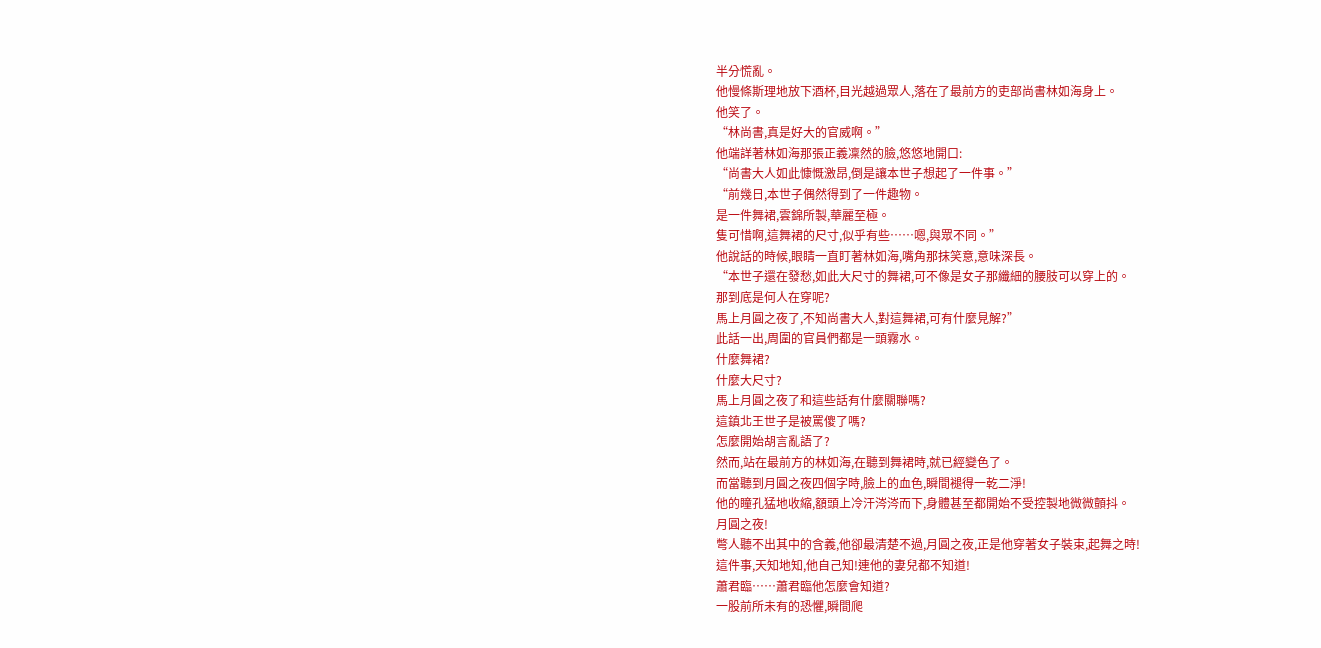半分慌亂。
他慢條斯理地放下酒杯,目光越過眾人,落在了最前方的吏部尚書林如海身上。
他笑了。
“林尚書,真是好大的官威啊。”
他端詳著林如海那張正義凜然的臉,悠悠地開口:
“尚書大人如此慷慨激昂,倒是讓本世子想起了一件事。”
“前幾日,本世子偶然得到了一件趣物。
是一件舞裙,雲錦所製,華麗至極。
隻可惜啊,這舞裙的尺寸,似乎有些……嗯,與眾不同。”
他說話的時候,眼睛一直盯著林如海,嘴角那抹笑意,意味深長。
“本世子還在發愁,如此大尺寸的舞裙,可不像是女子那纖細的腰肢可以穿上的。
那到底是何人在穿呢?
馬上月圓之夜了,不知尚書大人,對這舞裙,可有什麼見解?”
此話一出,周圍的官員們都是一頭霧水。
什麼舞裙?
什麼大尺寸?
馬上月圓之夜了和這些話有什麼關聯嗎?
這鎮北王世子是被罵傻了嗎?
怎麼開始胡言亂語了?
然而,站在最前方的林如海,在聽到舞裙時,就已經變色了。
而當聽到月圓之夜四個字時,臉上的血色,瞬間褪得一乾二淨!
他的瞳孔猛地收縮,額頭上冷汗涔涔而下,身體甚至都開始不受控製地微微顫抖。
月圓之夜!
彆人聽不出其中的含義,他卻最清楚不過,月圓之夜,正是他穿著女子裝束,起舞之時!
這件事,天知地知,他自己知!連他的妻兒都不知道!
蕭君臨……蕭君臨他怎麼會知道?
一股前所未有的恐懼,瞬間爬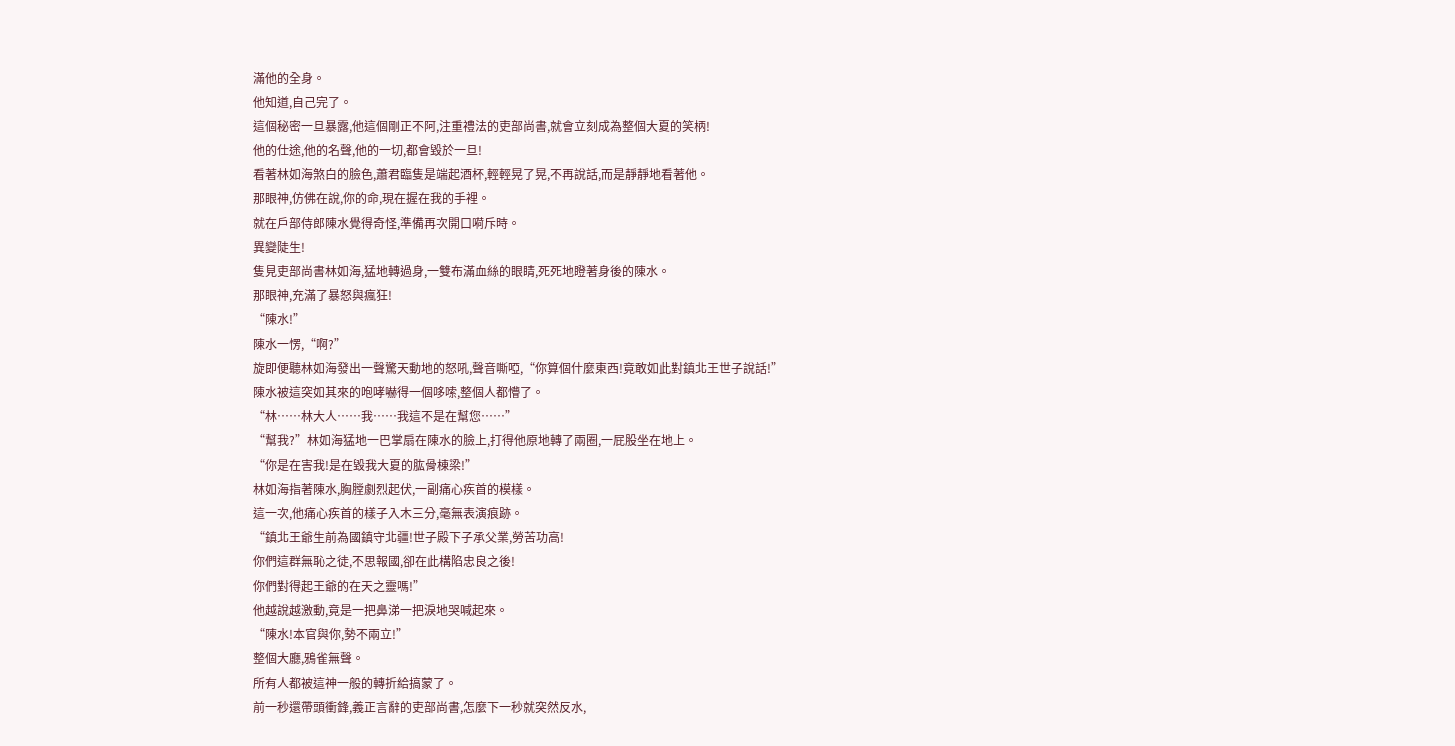滿他的全身。
他知道,自己完了。
這個秘密一旦暴露,他這個剛正不阿,注重禮法的吏部尚書,就會立刻成為整個大夏的笑柄!
他的仕途,他的名聲,他的一切,都會毀於一旦!
看著林如海煞白的臉色,蕭君臨隻是端起酒杯,輕輕晃了晃,不再說話,而是靜靜地看著他。
那眼神,仿佛在說,你的命,現在握在我的手裡。
就在戶部侍郎陳水覺得奇怪,準備再次開口嗬斥時。
異變陡生!
隻見吏部尚書林如海,猛地轉過身,一雙布滿血絲的眼睛,死死地瞪著身後的陳水。
那眼神,充滿了暴怒與瘋狂!
“陳水!”
陳水一愣,“啊?”
旋即便聽林如海發出一聲驚天動地的怒吼,聲音嘶啞,“你算個什麼東西!竟敢如此對鎮北王世子說話!”
陳水被這突如其來的咆哮嚇得一個哆嗦,整個人都懵了。
“林……林大人……我……我這不是在幫您……”
“幫我?”林如海猛地一巴掌扇在陳水的臉上,打得他原地轉了兩圈,一屁股坐在地上。
“你是在害我!是在毀我大夏的肱骨棟梁!”
林如海指著陳水,胸膛劇烈起伏,一副痛心疾首的模樣。
這一次,他痛心疾首的樣子入木三分,毫無表演痕跡。
“鎮北王爺生前為國鎮守北疆!世子殿下子承父業,勞苦功高!
你們這群無恥之徒,不思報國,卻在此構陷忠良之後!
你們對得起王爺的在天之靈嗎!”
他越說越激動,竟是一把鼻涕一把淚地哭喊起來。
“陳水!本官與你,勢不兩立!”
整個大廳,鴉雀無聲。
所有人都被這神一般的轉折給搞蒙了。
前一秒還帶頭衝鋒,義正言辭的吏部尚書,怎麼下一秒就突然反水,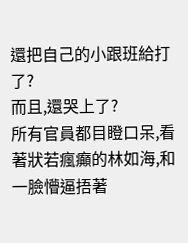還把自己的小跟班給打了?
而且,還哭上了?
所有官員都目瞪口呆,看著狀若瘋癲的林如海,和一臉懵逼捂著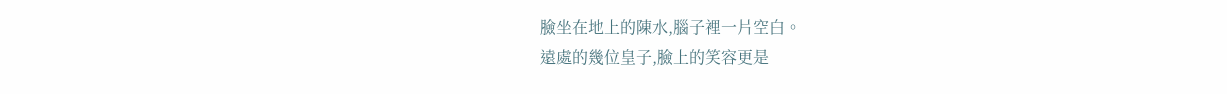臉坐在地上的陳水,腦子裡一片空白。
遠處的幾位皇子,臉上的笑容更是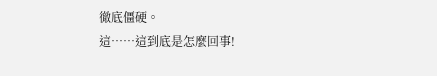徹底僵硬。
這……這到底是怎麼回事!